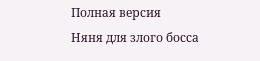Полная версия
Няня для злого босса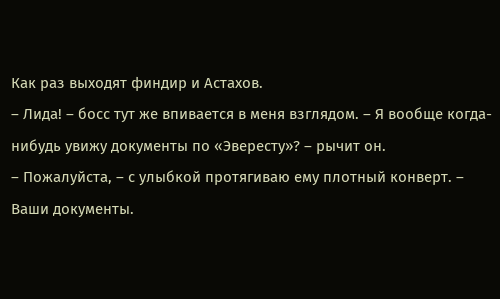Как раз выходят финдир и Астахов.
– Лида! – босс тут же впивается в меня взглядом. – Я вообще когда-нибудь увижу документы по «Эвересту»? – рычит он.
– Пожалуйста, – с улыбкой протягиваю ему плотный конверт. – Ваши документы.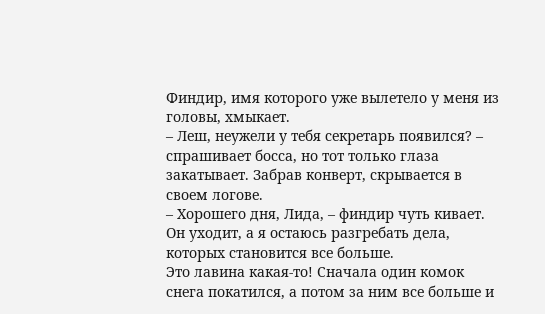Финдир, имя которого уже вылетело у меня из головы, хмыкает.
– Леш, неужели у тебя секретарь появился? – спрашивает босса, но тот только глаза закатывает. Забрав конверт, скрывается в своем логове.
– Хорошего дня, Лида, – финдир чуть кивает. Он уходит, а я остаюсь разгребать дела, которых становится все больше.
Это лавина какая-то! Сначала один комок снега покатился, а потом за ним все больше и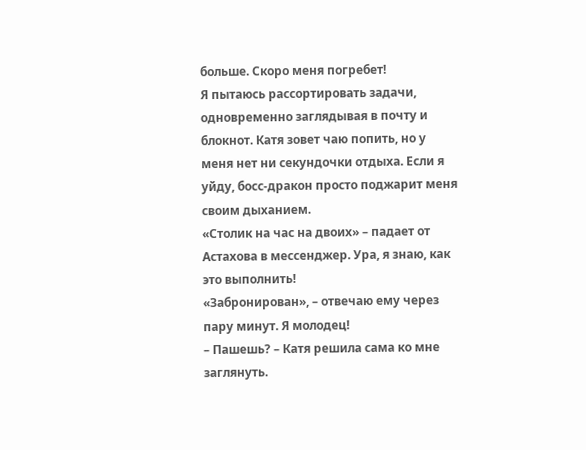больше. Скоро меня погребет!
Я пытаюсь рассортировать задачи, одновременно заглядывая в почту и блокнот. Катя зовет чаю попить, но у меня нет ни секундочки отдыха. Если я уйду, босс-дракон просто поджарит меня своим дыханием.
«Столик на час на двоих» – падает от Астахова в мессенджер. Ура, я знаю, как это выполнить!
«Забронирован», – отвечаю ему через пару минут. Я молодец!
– Пашешь? – Катя решила сама ко мне заглянуть.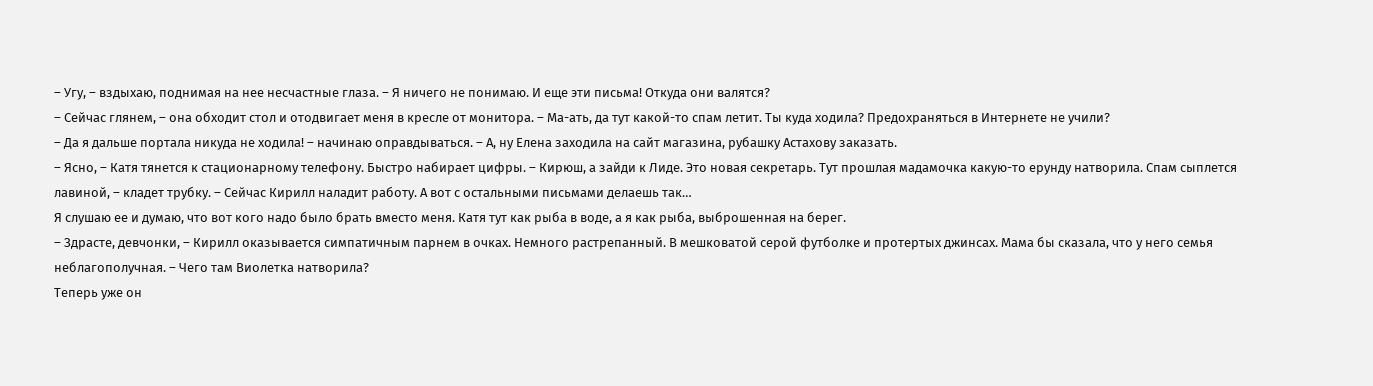– Угу, – вздыхаю, поднимая на нее несчастные глаза. – Я ничего не понимаю. И еще эти письма! Откуда они валятся?
– Сейчас глянем, – она обходит стол и отодвигает меня в кресле от монитора. – Ма-ать, да тут какой-то спам летит. Ты куда ходила? Предохраняться в Интернете не учили?
– Да я дальше портала никуда не ходила! – начинаю оправдываться. – А, ну Елена заходила на сайт магазина, рубашку Астахову заказать.
– Ясно, – Катя тянется к стационарному телефону. Быстро набирает цифры. – Кирюш, а зайди к Лиде. Это новая секретарь. Тут прошлая мадамочка какую-то ерунду натворила. Спам сыплется лавиной, – кладет трубку. – Сейчас Кирилл наладит работу. А вот с остальными письмами делаешь так…
Я слушаю ее и думаю, что вот кого надо было брать вместо меня. Катя тут как рыба в воде, а я как рыба, выброшенная на берег.
– Здрасте, девчонки, – Кирилл оказывается симпатичным парнем в очках. Немного растрепанный. В мешковатой серой футболке и протертых джинсах. Мама бы сказала, что у него семья неблагополучная. – Чего там Виолетка натворила?
Теперь уже он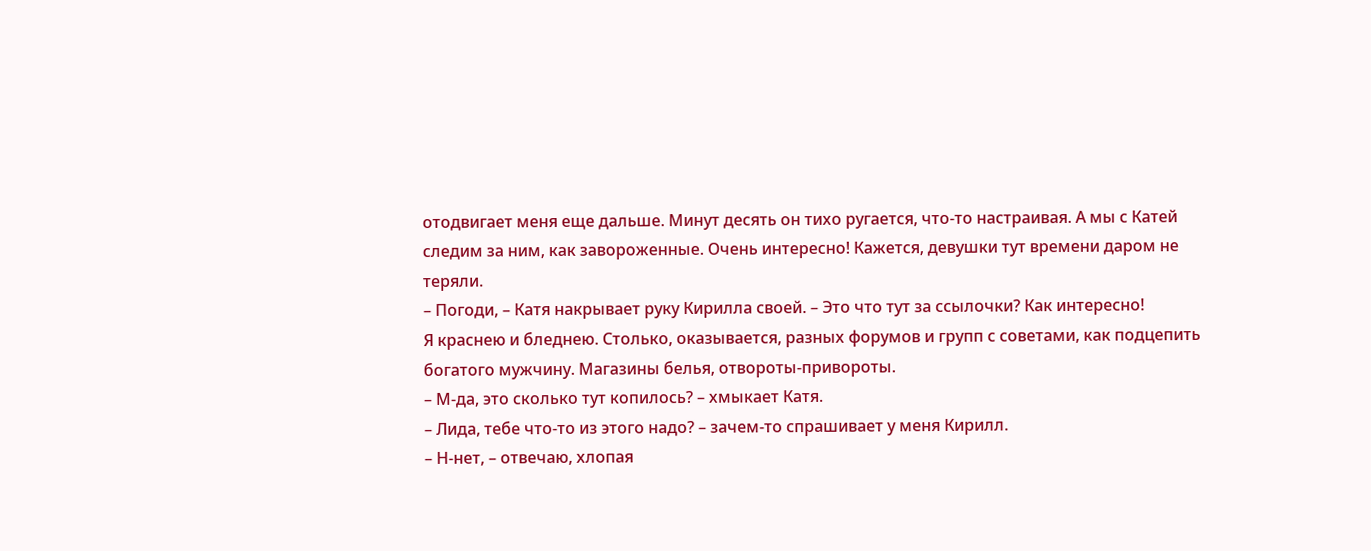отодвигает меня еще дальше. Минут десять он тихо ругается, что-то настраивая. А мы с Катей следим за ним, как завороженные. Очень интересно! Кажется, девушки тут времени даром не теряли.
– Погоди, – Катя накрывает руку Кирилла своей. – Это что тут за ссылочки? Как интересно!
Я краснею и бледнею. Столько, оказывается, разных форумов и групп с советами, как подцепить богатого мужчину. Магазины белья, отвороты-привороты.
– М-да, это сколько тут копилось? – хмыкает Катя.
– Лида, тебе что-то из этого надо? – зачем-то спрашивает у меня Кирилл.
– Н-нет, – отвечаю, хлопая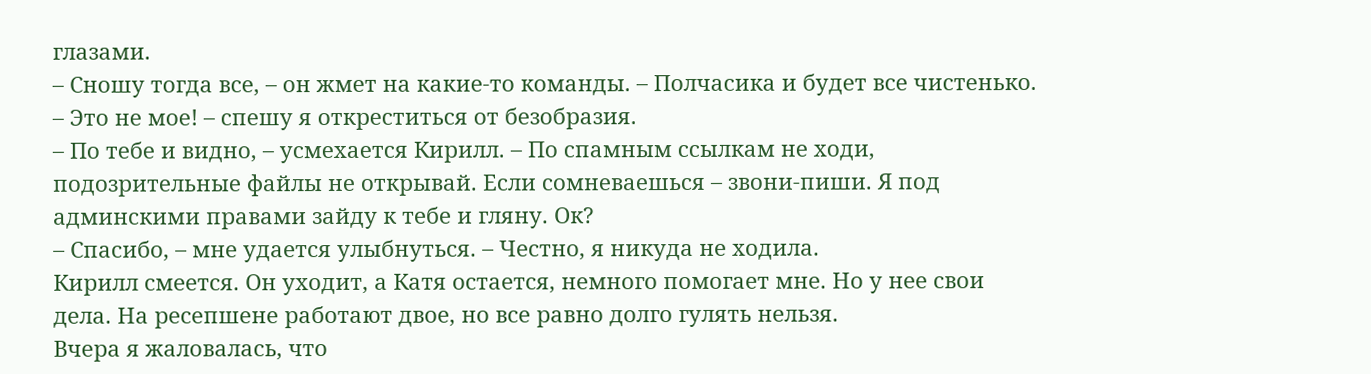глазами.
– Сношу тогда все, – он жмет на какие-то команды. – Полчасика и будет все чистенько.
– Это не мое! – спешу я откреститься от безобразия.
– По тебе и видно, – усмехается Кирилл. – По спамным ссылкам не ходи, подозрительные файлы не открывай. Если сомневаешься – звони-пиши. Я под админскими правами зайду к тебе и гляну. Ок?
– Спасибо, – мне удается улыбнуться. – Честно, я никуда не ходила.
Кирилл смеется. Он уходит, а Катя остается, немного помогает мне. Но у нее свои дела. На ресепшене работают двое, но все равно долго гулять нельзя.
Вчера я жаловалась, что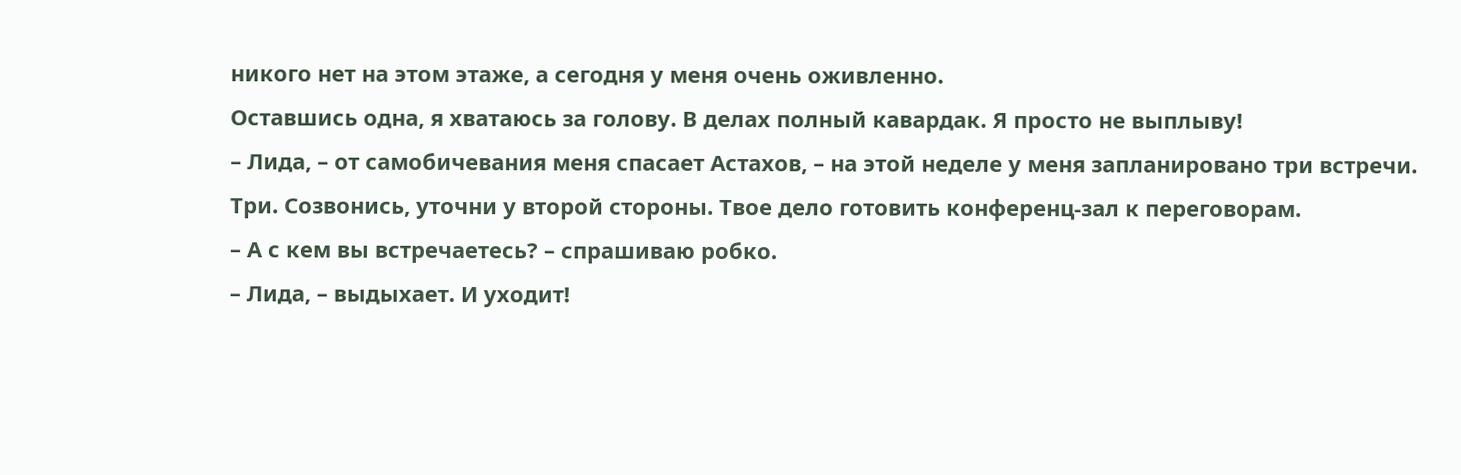никого нет на этом этаже, а сегодня у меня очень оживленно.
Оставшись одна, я хватаюсь за голову. В делах полный кавардак. Я просто не выплыву!
– Лида, – от самобичевания меня спасает Астахов, – на этой неделе у меня запланировано три встречи. Три. Созвонись, уточни у второй стороны. Твое дело готовить конференц-зал к переговорам.
– А с кем вы встречаетесь? – спрашиваю робко.
– Лида, – выдыхает. И уходит!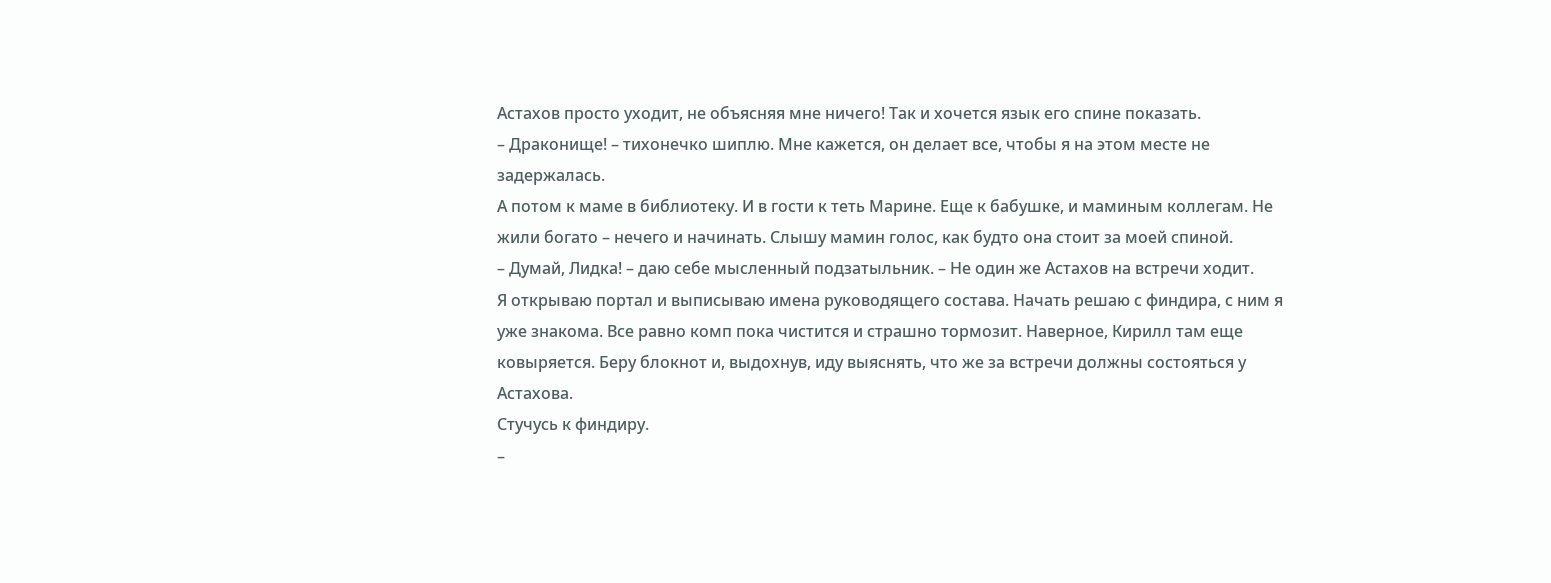Астахов просто уходит, не объясняя мне ничего! Так и хочется язык его спине показать.
– Драконище! – тихонечко шиплю. Мне кажется, он делает все, чтобы я на этом месте не задержалась.
А потом к маме в библиотеку. И в гости к теть Марине. Еще к бабушке, и маминым коллегам. Не жили богато – нечего и начинать. Слышу мамин голос, как будто она стоит за моей спиной.
– Думай, Лидка! – даю себе мысленный подзатыльник. – Не один же Астахов на встречи ходит.
Я открываю портал и выписываю имена руководящего состава. Начать решаю с финдира, с ним я уже знакома. Все равно комп пока чистится и страшно тормозит. Наверное, Кирилл там еще ковыряется. Беру блокнот и, выдохнув, иду выяснять, что же за встречи должны состояться у Астахова.
Стучусь к финдиру.
–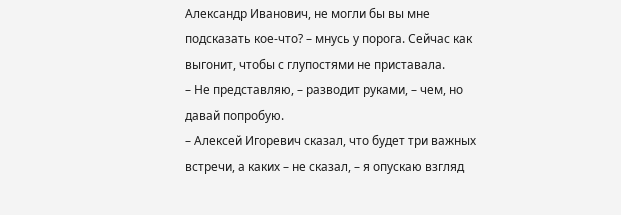Александр Иванович, не могли бы вы мне подсказать кое-что? – мнусь у порога. Сейчас как выгонит, чтобы с глупостями не приставала.
– Не представляю, – разводит руками, – чем, но давай попробую.
– Алексей Игоревич сказал, что будет три важных встречи, а каких – не сказал, – я опускаю взгляд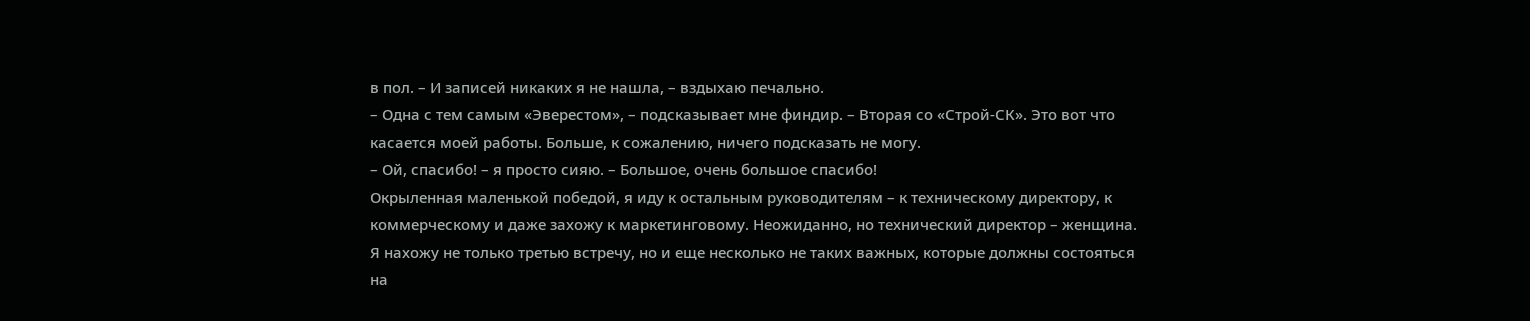в пол. – И записей никаких я не нашла, – вздыхаю печально.
– Одна с тем самым «Эверестом», – подсказывает мне финдир. – Вторая со «Строй-СК». Это вот что касается моей работы. Больше, к сожалению, ничего подсказать не могу.
– Ой, спасибо! – я просто сияю. – Большое, очень большое спасибо!
Окрыленная маленькой победой, я иду к остальным руководителям – к техническому директору, к коммерческому и даже захожу к маркетинговому. Неожиданно, но технический директор – женщина.
Я нахожу не только третью встречу, но и еще несколько не таких важных, которые должны состояться на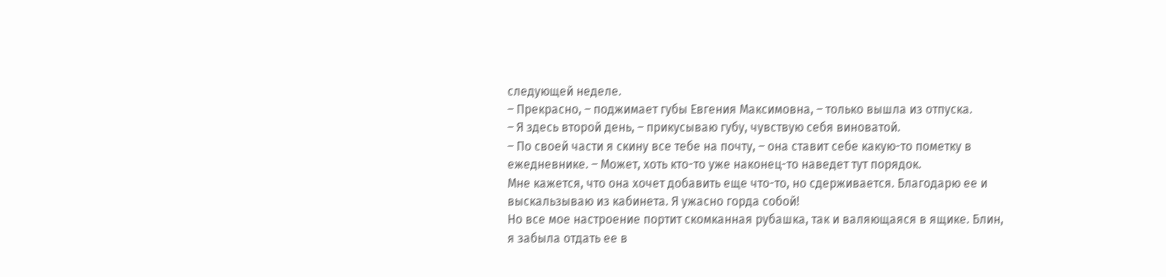следующей неделе.
– Прекрасно, – поджимает губы Евгения Максимовна, – только вышла из отпуска.
– Я здесь второй день, – прикусываю губу, чувствую себя виноватой.
– По своей части я скину все тебе на почту, – она ставит себе какую-то пометку в ежедневнике. – Может, хоть кто-то уже наконец-то наведет тут порядок.
Мне кажется, что она хочет добавить еще что-то, но сдерживается. Благодарю ее и выскальзываю из кабинета. Я ужасно горда собой!
Но все мое настроение портит скомканная рубашка, так и валяющаяся в ящике. Блин, я забыла отдать ее в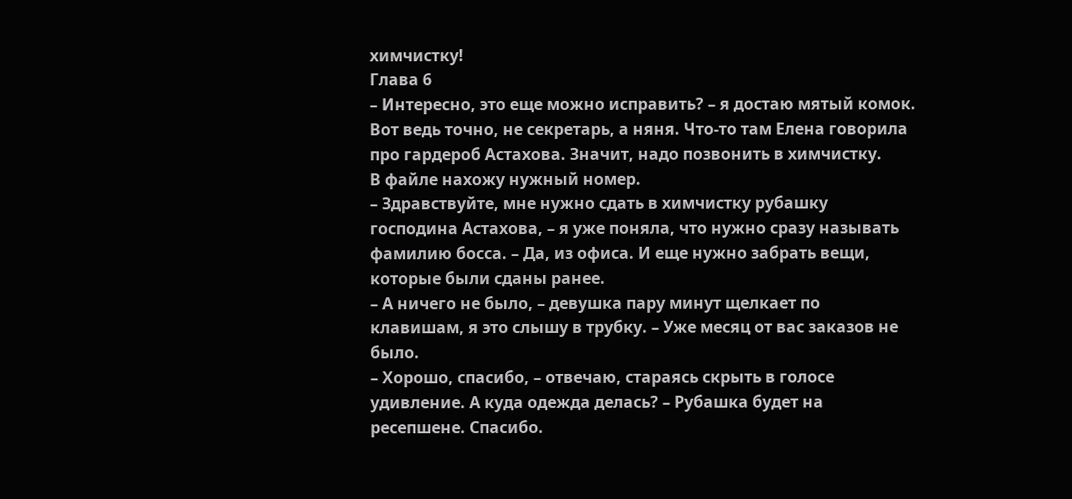химчистку!
Глава 6
– Интересно, это еще можно исправить? – я достаю мятый комок. Вот ведь точно, не секретарь, а няня. Что-то там Елена говорила про гардероб Астахова. Значит, надо позвонить в химчистку.
В файле нахожу нужный номер.
– Здравствуйте, мне нужно сдать в химчистку рубашку господина Астахова, – я уже поняла, что нужно сразу называть фамилию босса. – Да, из офиса. И еще нужно забрать вещи, которые были сданы ранее.
– А ничего не было, – девушка пару минут щелкает по клавишам, я это слышу в трубку. – Уже месяц от вас заказов не было.
– Хорошо, спасибо, – отвечаю, стараясь скрыть в голосе удивление. А куда одежда делась? – Рубашка будет на ресепшене. Спасибо.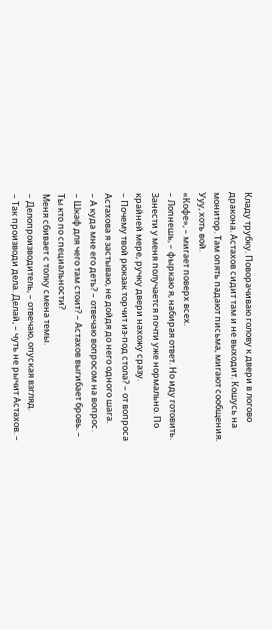Кладу трубку. Поворачиваю голову к двери в логово дракона. Астахов сидит там и не выходит. Кошусь на монитор. Там опять падают письма, мигают сообщения. Ууу, хоть вой.
«Кофе», – мигает поверх всех.
– Лопнешь, – фыркаю я, набирая ответ. Но иду готовить.
Занести у меня получается почти уже нормально. По крайней мере, ручку двери нахожу сразу.
– Почему твой рюкзак торчит из-под стола? – от вопроса Астахова я застываю, не дойдя до него одного шага.
– А куда мне его деть? – отвечаю вопросом на вопрос.
– Шкаф для чего там стоит? – Астахов выгибает бровь. – Ты кто по специальности?
Меня сбивает с толку смена темы.
– Делопроизводитель, – отвечаю, опуская взгляд.
– Так производи дела. Делай, – чуть не рычит Астахов. –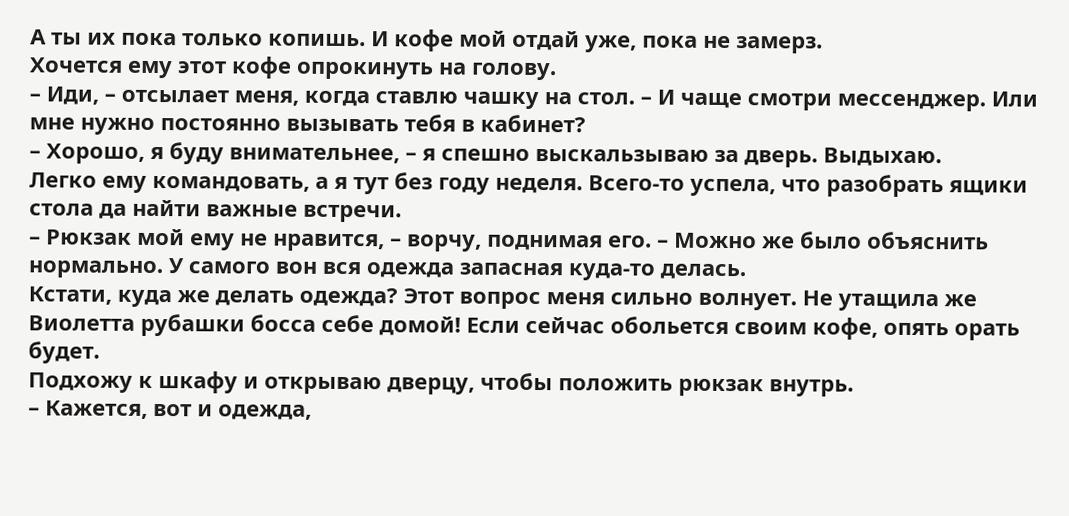А ты их пока только копишь. И кофе мой отдай уже, пока не замерз.
Хочется ему этот кофе опрокинуть на голову.
– Иди, – отсылает меня, когда ставлю чашку на стол. – И чаще смотри мессенджер. Или мне нужно постоянно вызывать тебя в кабинет?
– Хорошо, я буду внимательнее, – я спешно выскальзываю за дверь. Выдыхаю.
Легко ему командовать, а я тут без году неделя. Всего-то успела, что разобрать ящики стола да найти важные встречи.
– Рюкзак мой ему не нравится, – ворчу, поднимая его. – Можно же было объяснить нормально. У самого вон вся одежда запасная куда-то делась.
Кстати, куда же делать одежда? Этот вопрос меня сильно волнует. Не утащила же Виолетта рубашки босса себе домой! Если сейчас обольется своим кофе, опять орать будет.
Подхожу к шкафу и открываю дверцу, чтобы положить рюкзак внутрь.
– Кажется, вот и одежда,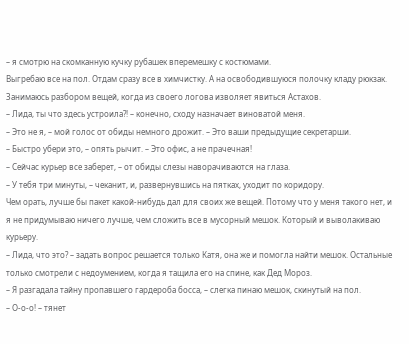– я смотрю на скомканную кучку рубашек вперемешку с костюмами.
Выгребаю все на пол. Отдам сразу все в химчистку. А на освободившуюся полочку кладу рюкзак. Занимаюсь разбором вещей, когда из своего логова изволяет явиться Астахов.
– Лида, ты что здесь устроила?! – конечно, сходу назначает виноватой меня.
– Это не я, – мой голос от обиды немного дрожит. – Это ваши предыдущие секретарши.
– Быстро убери это, – опять рычит. – Это офис, а не прачечная!
– Сейчас курьер все заберет, – от обиды слезы наворачиваются на глаза.
– У тебя три минуты, – чеканит, и, развернувшись на пятках, уходит по коридору.
Чем орать, лучше бы пакет какой-нибудь дал для своих же вещей. Потому что у меня такого нет, и я не придумываю ничего лучше, чем сложить все в мусорный мешок. Который и выволакиваю курьеру.
– Лида, что это? – задать вопрос решается только Катя, она же и помогла найти мешок. Остальные только смотрели с недоумением, когда я тащила его на спине, как Дед Мороз.
– Я разгадала тайну пропавшего гардероба босса, – слегка пинаю мешок, скинутый на пол.
– О-о-о! – тянет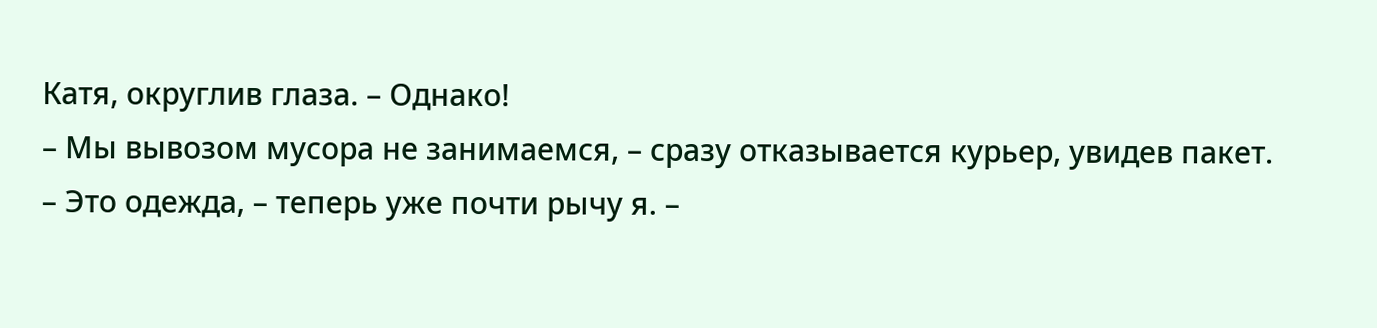Катя, округлив глаза. – Однако!
– Мы вывозом мусора не занимаемся, – сразу отказывается курьер, увидев пакет.
– Это одежда, – теперь уже почти рычу я. –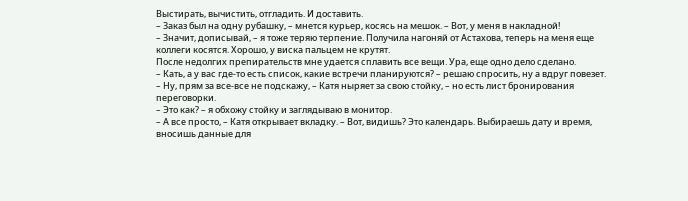Выстирать, вычистить, отгладить. И доставить.
– Заказ был на одну рубашку, – мнется курьер, косясь на мешок. – Вот, у меня в накладной!
– Значит, дописывай, – я тоже теряю терпение. Получила нагоняй от Астахова, теперь на меня еще коллеги косятся. Хорошо, у виска пальцем не крутят.
После недолгих препирательств мне удается сплавить все вещи. Ура, еще одно дело сделано.
– Кать, а у вас где-то есть список, какие встречи планируются? – решаю спросить, ну а вдруг повезет.
– Ну, прям за все-все не подскажу, – Катя ныряет за свою стойку, – но есть лист бронирования переговорки.
– Это как? – я обхожу стойку и заглядываю в монитор.
– А все просто, – Катя открывает вкладку. – Вот, видишь? Это календарь. Выбираешь дату и время, вносишь данные для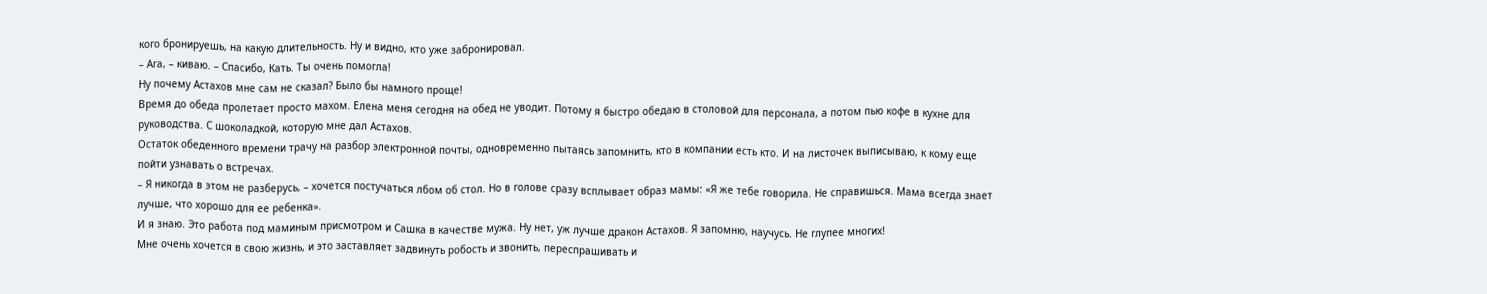кого бронируешь, на какую длительность. Ну и видно, кто уже забронировал.
– Ага, – киваю. – Спасибо, Кать. Ты очень помогла!
Ну почему Астахов мне сам не сказал? Было бы намного проще!
Время до обеда пролетает просто махом. Елена меня сегодня на обед не уводит. Потому я быстро обедаю в столовой для персонала, а потом пью кофе в кухне для руководства. С шоколадкой, которую мне дал Астахов.
Остаток обеденного времени трачу на разбор электронной почты, одновременно пытаясь запомнить, кто в компании есть кто. И на листочек выписываю, к кому еще пойти узнавать о встречах.
– Я никогда в этом не разберусь, – хочется постучаться лбом об стол. Но в голове сразу всплывает образ мамы: «Я же тебе говорила. Не справишься. Мама всегда знает лучше, что хорошо для ее ребенка».
И я знаю. Это работа под маминым присмотром и Сашка в качестве мужа. Ну нет, уж лучше дракон Астахов. Я запомню, научусь. Не глупее многих!
Мне очень хочется в свою жизнь, и это заставляет задвинуть робость и звонить, переспрашивать и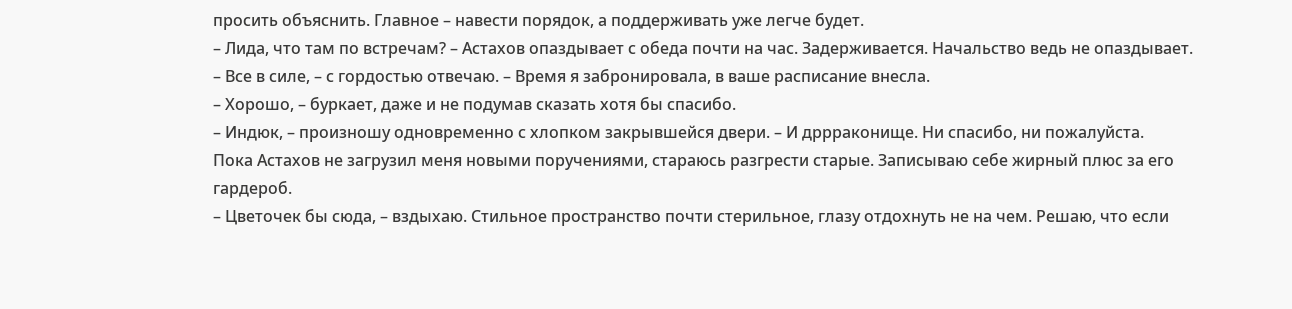просить объяснить. Главное – навести порядок, а поддерживать уже легче будет.
– Лида, что там по встречам? – Астахов опаздывает с обеда почти на час. Задерживается. Начальство ведь не опаздывает.
– Все в силе, – с гордостью отвечаю. – Время я забронировала, в ваше расписание внесла.
– Хорошо, – буркает, даже и не подумав сказать хотя бы спасибо.
– Индюк, – произношу одновременно с хлопком закрывшейся двери. – И дррраконище. Ни спасибо, ни пожалуйста.
Пока Астахов не загрузил меня новыми поручениями, стараюсь разгрести старые. Записываю себе жирный плюс за его гардероб.
– Цветочек бы сюда, – вздыхаю. Стильное пространство почти стерильное, глазу отдохнуть не на чем. Решаю, что если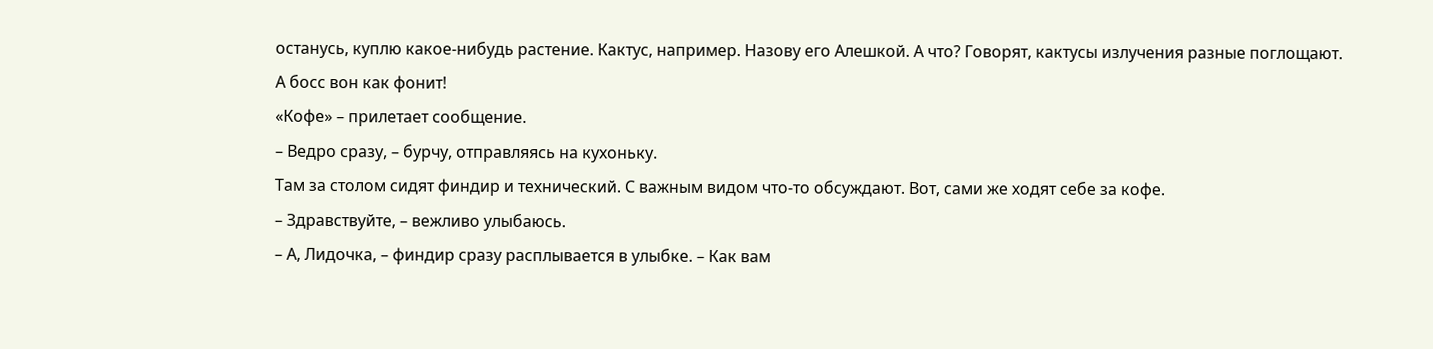останусь, куплю какое-нибудь растение. Кактус, например. Назову его Алешкой. А что? Говорят, кактусы излучения разные поглощают. А босс вон как фонит!
«Кофе» – прилетает сообщение.
– Ведро сразу, – бурчу, отправляясь на кухоньку.
Там за столом сидят финдир и технический. С важным видом что-то обсуждают. Вот, сами же ходят себе за кофе.
– Здравствуйте, – вежливо улыбаюсь.
– А, Лидочка, – финдир сразу расплывается в улыбке. – Как вам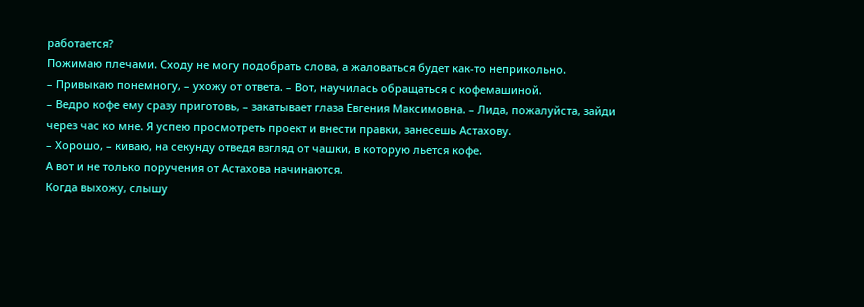работается?
Пожимаю плечами. Сходу не могу подобрать слова, а жаловаться будет как-то неприкольно.
– Привыкаю понемногу, – ухожу от ответа. – Вот, научилась обращаться с кофемашиной.
– Ведро кофе ему сразу приготовь, – закатывает глаза Евгения Максимовна. – Лида, пожалуйста, зайди через час ко мне. Я успею просмотреть проект и внести правки, занесешь Астахову.
– Хорошо, – киваю, на секунду отведя взгляд от чашки, в которую льется кофе.
А вот и не только поручения от Астахова начинаются.
Когда выхожу, слышу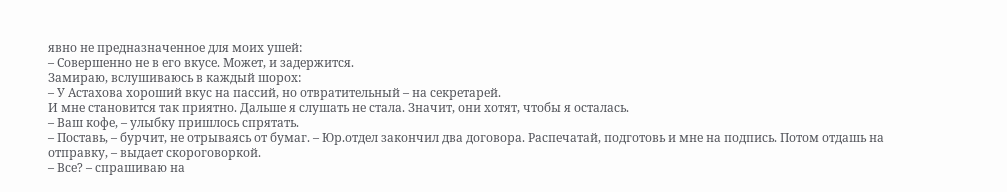явно не предназначенное для моих ушей:
– Совершенно не в его вкусе. Может, и задержится.
Замираю, вслушиваюсь в каждый шорох:
– У Астахова хороший вкус на пассий, но отвратительный – на секретарей.
И мне становится так приятно. Дальше я слушать не стала. Значит, они хотят, чтобы я осталась.
– Ваш кофе, – улыбку пришлось спрятать.
– Поставь, – бурчит, не отрываясь от бумаг. – Юр.отдел закончил два договора. Распечатай, подготовь и мне на подпись. Потом отдашь на отправку, – выдает скороговоркой.
– Все? – спрашиваю на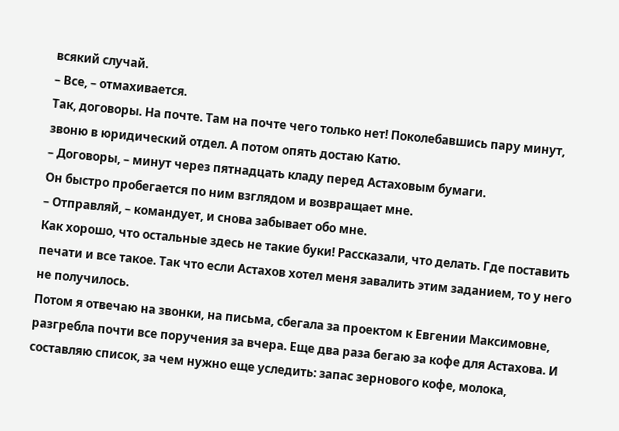всякий случай.
– Все, – отмахивается.
Так, договоры. На почте. Там на почте чего только нет! Поколебавшись пару минут, звоню в юридический отдел. А потом опять достаю Катю.
– Договоры, – минут через пятнадцать кладу перед Астаховым бумаги.
Он быстро пробегается по ним взглядом и возвращает мне.
– Отправляй, – командует, и снова забывает обо мне.
Как хорошо, что остальные здесь не такие буки! Рассказали, что делать. Где поставить печати и все такое. Так что если Астахов хотел меня завалить этим заданием, то у него не получилось.
Потом я отвечаю на звонки, на письма, сбегала за проектом к Евгении Максимовне, разгребла почти все поручения за вчера. Еще два раза бегаю за кофе для Астахова. И составляю список, за чем нужно еще уследить: запас зернового кофе, молока,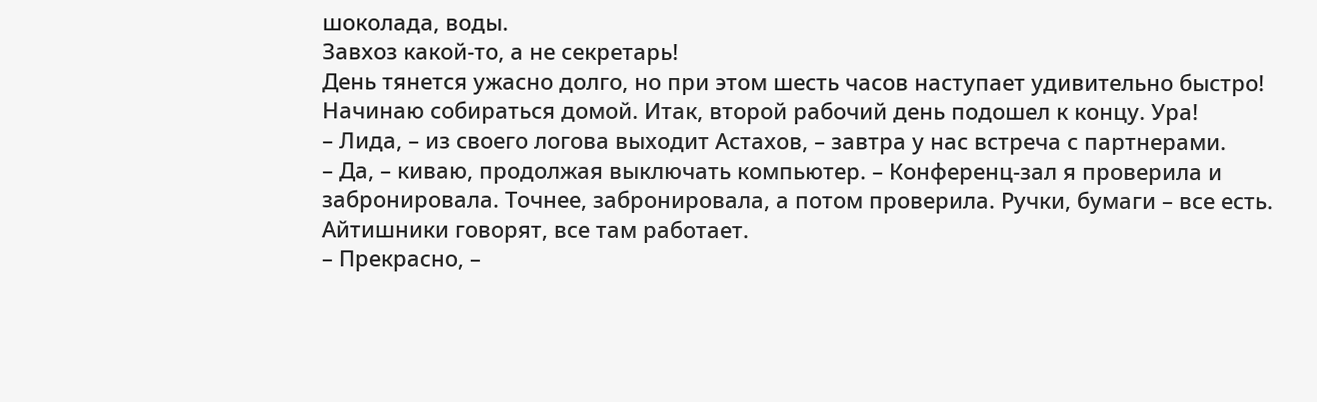шоколада, воды.
Завхоз какой-то, а не секретарь!
День тянется ужасно долго, но при этом шесть часов наступает удивительно быстро!
Начинаю собираться домой. Итак, второй рабочий день подошел к концу. Ура!
– Лида, – из своего логова выходит Астахов, – завтра у нас встреча с партнерами.
– Да, – киваю, продолжая выключать компьютер. – Конференц-зал я проверила и забронировала. Точнее, забронировала, а потом проверила. Ручки, бумаги – все есть. Айтишники говорят, все там работает.
– Прекрасно, –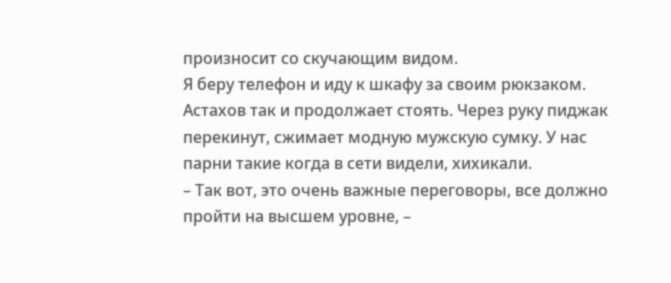произносит со скучающим видом.
Я беру телефон и иду к шкафу за своим рюкзаком. Астахов так и продолжает стоять. Через руку пиджак перекинут, сжимает модную мужскую сумку. У нас парни такие когда в сети видели, хихикали.
– Так вот, это очень важные переговоры, все должно пройти на высшем уровне, –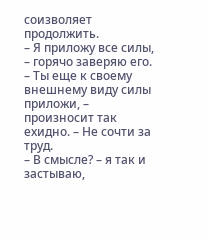соизволяет продолжить.
– Я приложу все силы, – горячо заверяю его.
– Ты еще к своему внешнему виду силы приложи, – произносит так ехидно. – Не сочти за труд.
– В смысле? – я так и застываю,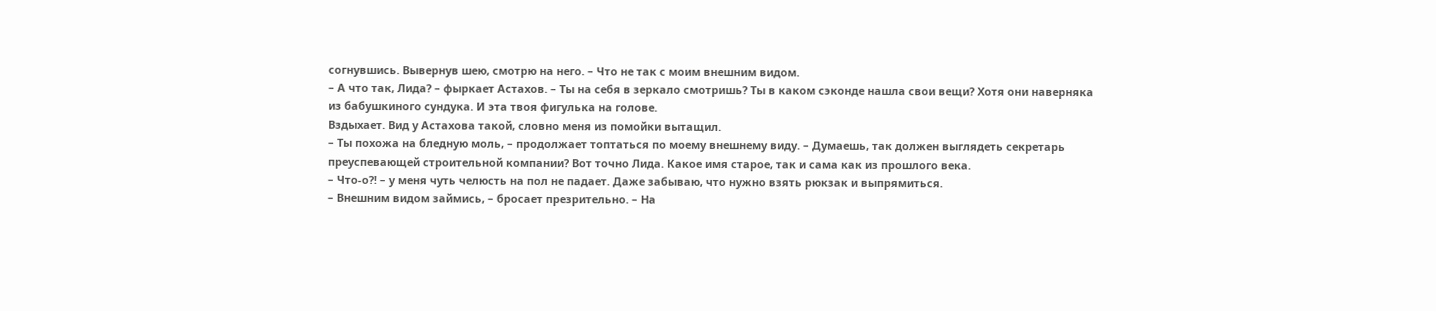согнувшись. Вывернув шею, смотрю на него. – Что не так с моим внешним видом.
– А что так, Лида? – фыркает Астахов. – Ты на себя в зеркало смотришь? Ты в каком сэконде нашла свои вещи? Хотя они наверняка из бабушкиного сундука. И эта твоя фигулька на голове.
Вздыхает. Вид у Астахова такой, словно меня из помойки вытащил.
– Ты похожа на бледную моль, – продолжает топтаться по моему внешнему виду. – Думаешь, так должен выглядеть секретарь преуспевающей строительной компании? Вот точно Лида. Какое имя старое, так и сама как из прошлого века.
– Что-о?! – у меня чуть челюсть на пол не падает. Даже забываю, что нужно взять рюкзак и выпрямиться.
– Внешним видом займись, – бросает презрительно. – На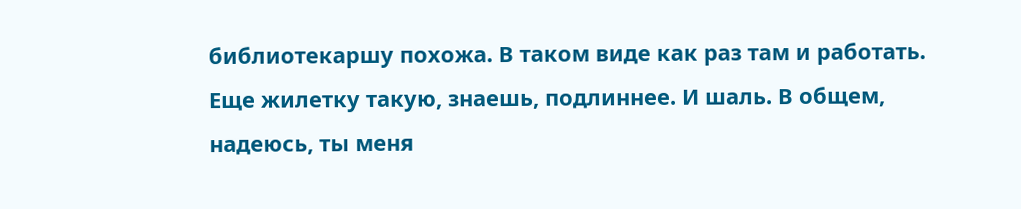библиотекаршу похожа. В таком виде как раз там и работать. Еще жилетку такую, знаешь, подлиннее. И шаль. В общем, надеюсь, ты меня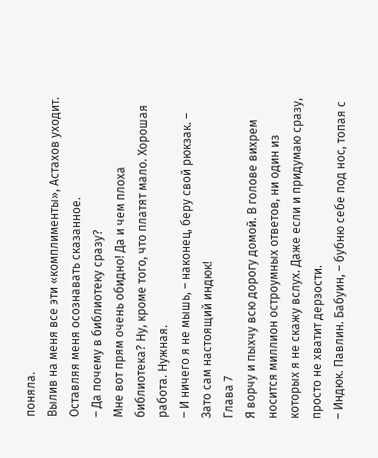поняла.
Вылив на меня все эти «комплименты», Астахов уходит. Оставляя меня осознавать сказанное.
– Да почему в библиотеку сразу?
Мне вот прям очень обидно! Да и чем плоха библиотека? Ну, кроме того, что платят мало. Хорошая работа. Нужная.
– И ничего я не мышь, – наконец, беру свой рюкзак. – Зато сам настоящий индюк!
Глава 7
Я ворчу и пыхчу всю дорогу домой. В голове вихрем носится миллион остроумных ответов, ни один из которых я не скажу вслух. Даже если и придумаю сразу, просто не хватит дерзости.
– Индюк. Павлин. Бабуин, – бубню себе под нос, топая с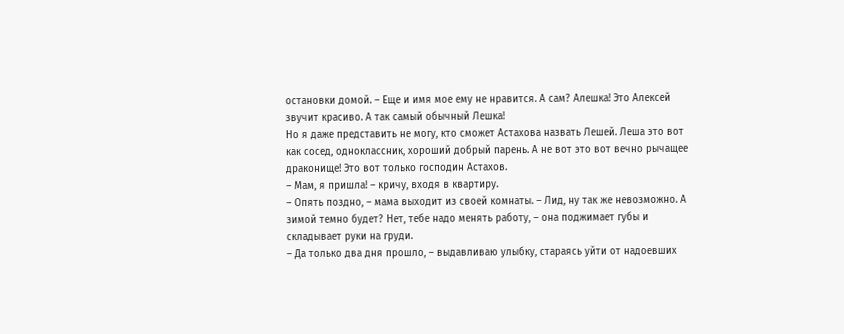остановки домой. – Еще и имя мое ему не нравится. А сам? Алешка! Это Алексей звучит красиво. А так самый обычный Лешка!
Но я даже представить не могу, кто сможет Астахова назвать Лешей. Леша это вот как сосед, одноклассник, хороший добрый парень. А не вот это вот вечно рычащее драконище! Это вот только господин Астахов.
– Мам, я пришла! – кричу, входя в квартиру.
– Опять поздно, – мама выходит из своей комнаты. – Лид, ну так же невозможно. А зимой темно будет? Нет, тебе надо менять работу, – она поджимает губы и складывает руки на груди.
– Да только два дня прошло, – выдавливаю улыбку, стараясь уйти от надоевших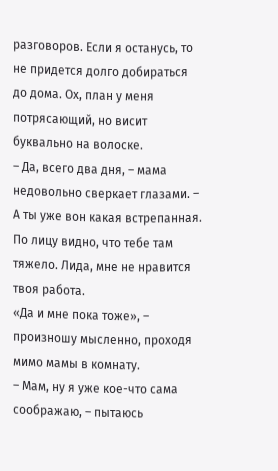разговоров. Если я останусь, то не придется долго добираться до дома. Ох, план у меня потрясающий, но висит буквально на волоске.
– Да, всего два дня, – мама недовольно сверкает глазами. – А ты уже вон какая встрепанная. По лицу видно, что тебе там тяжело. Лида, мне не нравится твоя работа.
«Да и мне пока тоже», – произношу мысленно, проходя мимо мамы в комнату.
– Мам, ну я уже кое-что сама соображаю, – пытаюсь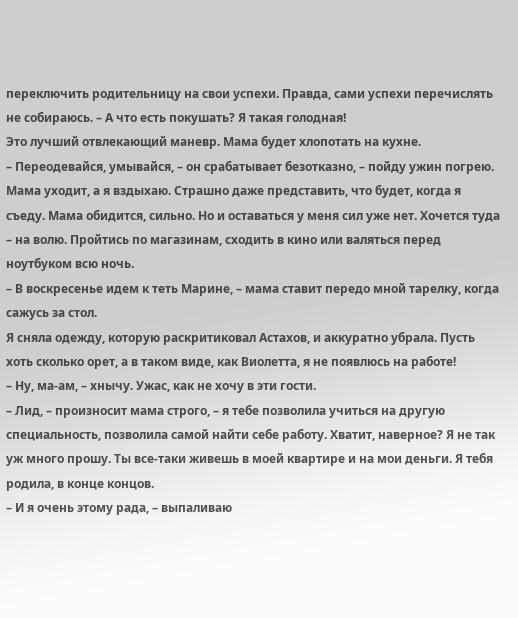переключить родительницу на свои успехи. Правда, сами успехи перечислять не собираюсь. – А что есть покушать? Я такая голодная!
Это лучший отвлекающий маневр. Мама будет хлопотать на кухне.
– Переодевайся, умывайся, – он срабатывает безотказно, – пойду ужин погрею.
Мама уходит, а я вздыхаю. Страшно даже представить, что будет, когда я съеду. Мама обидится, сильно. Но и оставаться у меня сил уже нет. Хочется туда – на волю. Пройтись по магазинам, сходить в кино или валяться перед ноутбуком всю ночь.
– В воскресенье идем к теть Марине, – мама ставит передо мной тарелку, когда сажусь за стол.
Я сняла одежду, которую раскритиковал Астахов, и аккуратно убрала. Пусть хоть сколько орет, а в таком виде, как Виолетта, я не появлюсь на работе!
– Ну, ма-ам, – хнычу. Ужас, как не хочу в эти гости.
– Лид, – произносит мама строго, – я тебе позволила учиться на другую специальность, позволила самой найти себе работу. Хватит, наверное? Я не так уж много прошу. Ты все-таки живешь в моей квартире и на мои деньги. Я тебя родила, в конце концов.
– И я очень этому рада, – выпаливаю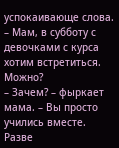успокаивающе слова. – Мам, в субботу с девочками с курса хотим встретиться. Можно?
– Зачем? – фыркает мама. – Вы просто учились вместе. Разве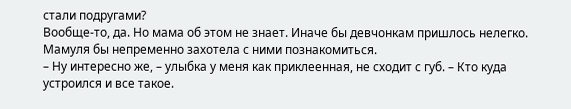стали подругами?
Вообще-то, да. Но мама об этом не знает. Иначе бы девчонкам пришлось нелегко. Мамуля бы непременно захотела с ними познакомиться.
– Ну интересно же, – улыбка у меня как приклеенная, не сходит с губ. – Кто куда устроился и все такое.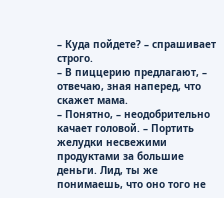– Куда пойдете? – спрашивает строго.
– В пиццерию предлагают, – отвечаю, зная наперед, что скажет мама.
– Понятно, – неодобрительно качает головой. – Портить желудки несвежими продуктами за большие деньги. Лид, ты же понимаешь, что оно того не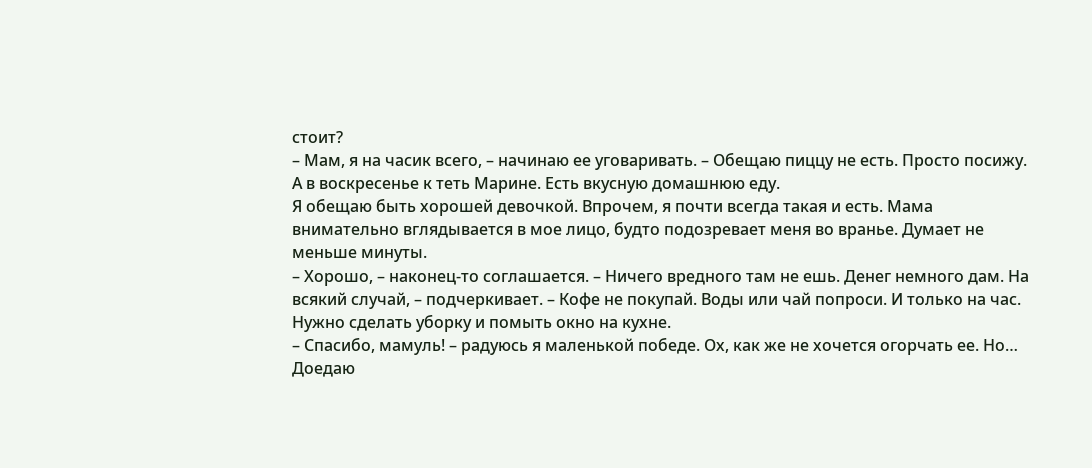стоит?
– Мам, я на часик всего, – начинаю ее уговаривать. – Обещаю пиццу не есть. Просто посижу. А в воскресенье к теть Марине. Есть вкусную домашнюю еду.
Я обещаю быть хорошей девочкой. Впрочем, я почти всегда такая и есть. Мама внимательно вглядывается в мое лицо, будто подозревает меня во вранье. Думает не меньше минуты.
– Хорошо, – наконец-то соглашается. – Ничего вредного там не ешь. Денег немного дам. На всякий случай, – подчеркивает. – Кофе не покупай. Воды или чай попроси. И только на час. Нужно сделать уборку и помыть окно на кухне.
– Спасибо, мамуль! – радуюсь я маленькой победе. Ох, как же не хочется огорчать ее. Но…
Доедаю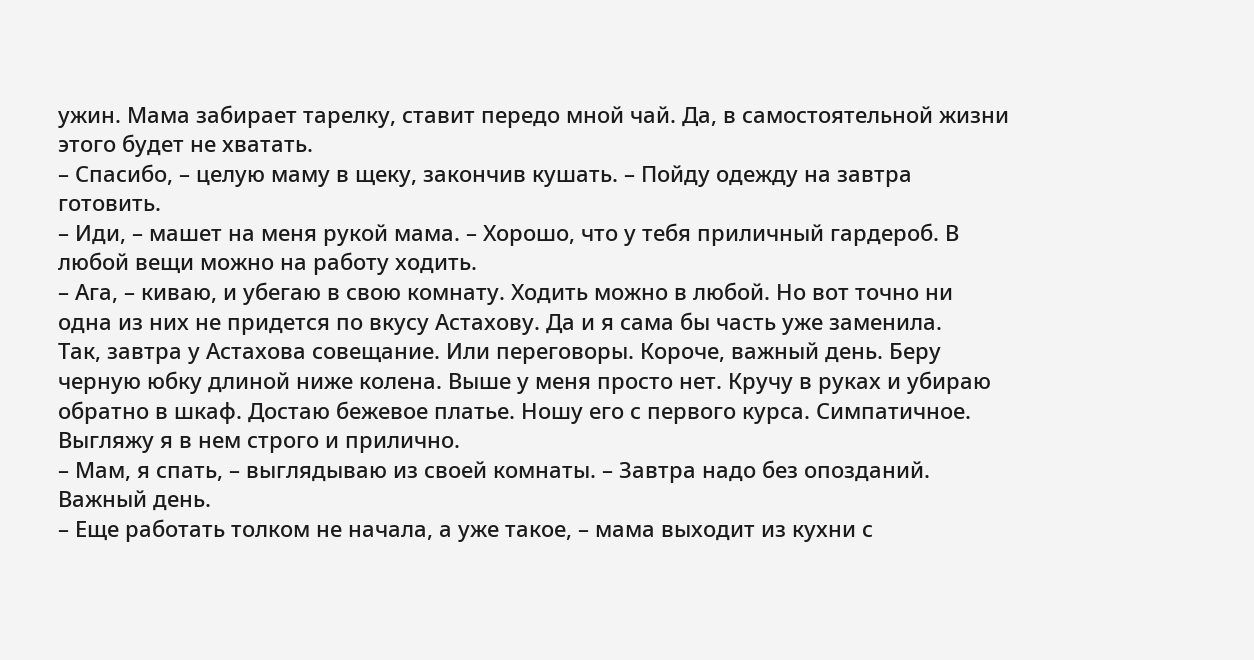ужин. Мама забирает тарелку, ставит передо мной чай. Да, в самостоятельной жизни этого будет не хватать.
– Спасибо, – целую маму в щеку, закончив кушать. – Пойду одежду на завтра готовить.
– Иди, – машет на меня рукой мама. – Хорошо, что у тебя приличный гардероб. В любой вещи можно на работу ходить.
– Ага, – киваю, и убегаю в свою комнату. Ходить можно в любой. Но вот точно ни одна из них не придется по вкусу Астахову. Да и я сама бы часть уже заменила.
Так, завтра у Астахова совещание. Или переговоры. Короче, важный день. Беру черную юбку длиной ниже колена. Выше у меня просто нет. Кручу в руках и убираю обратно в шкаф. Достаю бежевое платье. Ношу его с первого курса. Симпатичное. Выгляжу я в нем строго и прилично.
– Мам, я спать, – выглядываю из своей комнаты. – Завтра надо без опозданий. Важный день.
– Еще работать толком не начала, а уже такое, – мама выходит из кухни с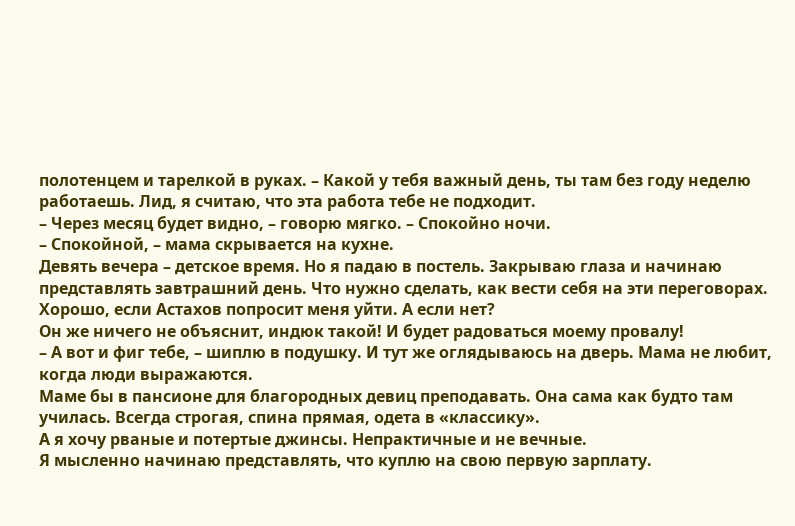полотенцем и тарелкой в руках. – Какой у тебя важный день, ты там без году неделю работаешь. Лид, я считаю, что эта работа тебе не подходит.
– Через месяц будет видно, – говорю мягко. – Спокойно ночи.
– Спокойной, – мама скрывается на кухне.
Девять вечера – детское время. Но я падаю в постель. Закрываю глаза и начинаю представлять завтрашний день. Что нужно сделать, как вести себя на эти переговорах. Хорошо, если Астахов попросит меня уйти. А если нет?
Он же ничего не объяснит, индюк такой! И будет радоваться моему провалу!
– А вот и фиг тебе, – шиплю в подушку. И тут же оглядываюсь на дверь. Мама не любит, когда люди выражаются.
Маме бы в пансионе для благородных девиц преподавать. Она сама как будто там училась. Всегда строгая, спина прямая, одета в «классику».
А я хочу рваные и потертые джинсы. Непрактичные и не вечные.
Я мысленно начинаю представлять, что куплю на свою первую зарплату.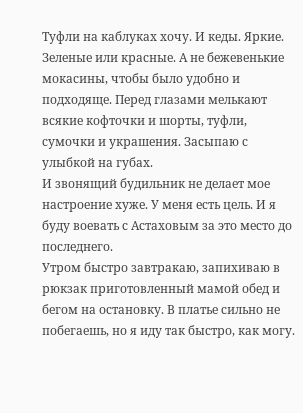Туфли на каблуках хочу. И кеды. Яркие. Зеленые или красные. А не бежевенькие мокасины, чтобы было удобно и подходяще. Перед глазами мелькают всякие кофточки и шорты, туфли, сумочки и украшения. Засыпаю с улыбкой на губах.
И звонящий будильник не делает мое настроение хуже. У меня есть цель. И я буду воевать с Астаховым за это место до последнего.
Утром быстро завтракаю, запихиваю в рюкзак приготовленный мамой обед и бегом на остановку. В платье сильно не побегаешь, но я иду так быстро, как могу.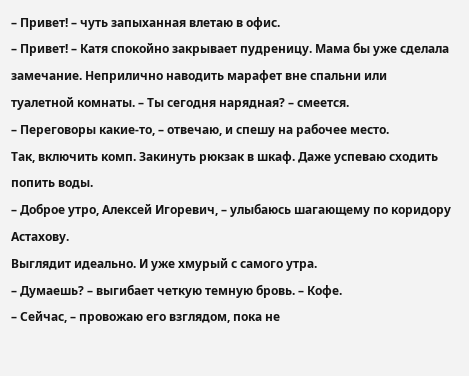– Привет! – чуть запыханная влетаю в офис.
– Привет! – Катя спокойно закрывает пудреницу. Мама бы уже сделала замечание. Неприлично наводить марафет вне спальни или туалетной комнаты. – Ты сегодня нарядная? – смеется.
– Переговоры какие-то, – отвечаю, и спешу на рабочее место.
Так, включить комп. Закинуть рюкзак в шкаф. Даже успеваю сходить попить воды.
– Доброе утро, Алексей Игоревич, – улыбаюсь шагающему по коридору Астахову.
Выглядит идеально. И уже хмурый с самого утра.
– Думаешь? – выгибает четкую темную бровь. – Кофе.
– Сейчас, – провожаю его взглядом, пока не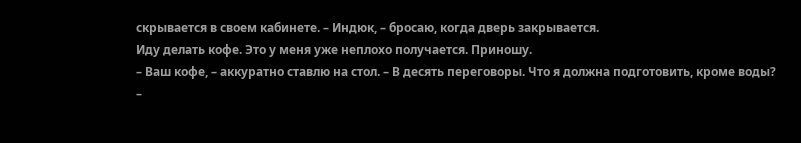скрывается в своем кабинете. – Индюк, – бросаю, когда дверь закрывается.
Иду делать кофе. Это у меня уже неплохо получается. Приношу.
– Ваш кофе, – аккуратно ставлю на стол. – В десять переговоры. Что я должна подготовить, кроме воды?
–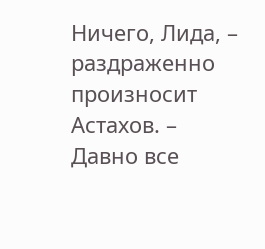Ничего, Лида, – раздраженно произносит Астахов. – Давно все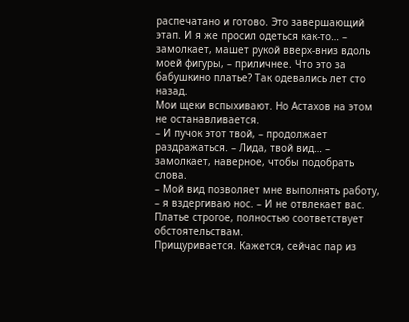распечатано и готово. Это завершающий этап. И я же просил одеться как-то… – замолкает, машет рукой вверх-вниз вдоль моей фигуры, – приличнее. Что это за бабушкино платье? Так одевались лет сто назад.
Мои щеки вспыхивают. Но Астахов на этом не останавливается.
– И пучок этот твой, – продолжает раздражаться. – Лида, твой вид… – замолкает, наверное, чтобы подобрать слова.
– Мой вид позволяет мне выполнять работу, – я вздергиваю нос. – И не отвлекает вас. Платье строгое, полностью соответствует обстоятельствам.
Прищуривается. Кажется, сейчас пар из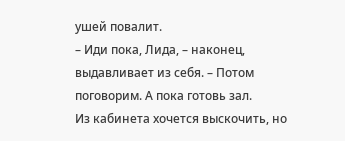ушей повалит.
– Иди пока, Лида, – наконец, выдавливает из себя. – Потом поговорим. А пока готовь зал.
Из кабинета хочется выскочить, но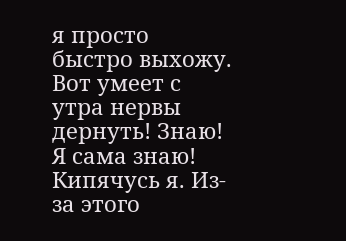я просто быстро выхожу. Вот умеет с утра нервы дернуть! Знаю! Я сама знаю!
Кипячусь я. Из-за этого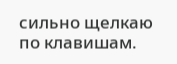сильно щелкаю по клавишам.